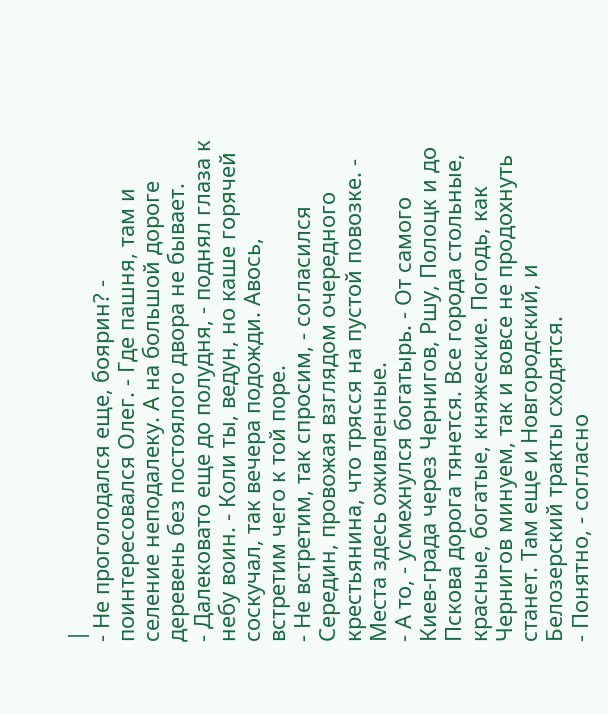|
- Не проголодался еще, боярин? - поинтересовался Олег. - Где пашня, там и селение неподалеку. А на большой дороге деревень без постоялого двора не бывает.
- Далековато еще до полудня, - поднял глаза к небу воин. - Коли ты, ведун, но каше горячей соскучал, так вечера подожди. Авось, встретим чего к той поре.
- Не встретим, так спросим, - согласился Середин, провожая взглядом очередного крестьянина, что трясся на пустой повозке. - Места здесь оживленные.
- А то, - усмехнулся богатырь. - От самого Киев-града через Чернигов, Ршу, Полоцк и до Пскова дорога тянется. Все города стольные, красные, богатые, княжеские. Погодь, как Чернигов минуем, так и вовсе не продохнуть станет. Там еще и Новгородский, и Белозерский тракты сходятся.
- Понятно, - согласно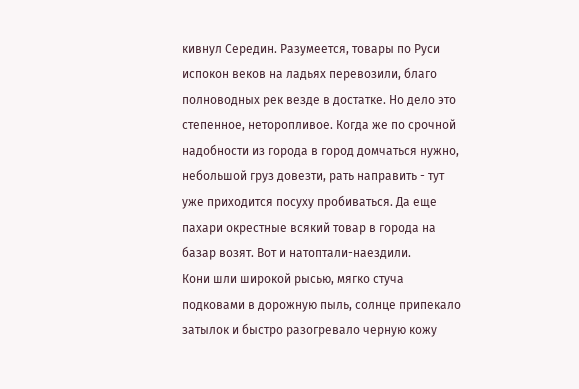кивнул Середин. Разумеется, товары по Руси испокон веков на ладьях перевозили, благо полноводных рек везде в достатке. Но дело это степенное, неторопливое. Когда же по срочной надобности из города в город домчаться нужно, небольшой груз довезти, рать направить - тут уже приходится посуху пробиваться. Да еще пахари окрестные всякий товар в города на базар возят. Вот и натоптали-наездили.
Кони шли широкой рысью, мягко стуча подковами в дорожную пыль, солнце припекало затылок и быстро разогревало черную кожу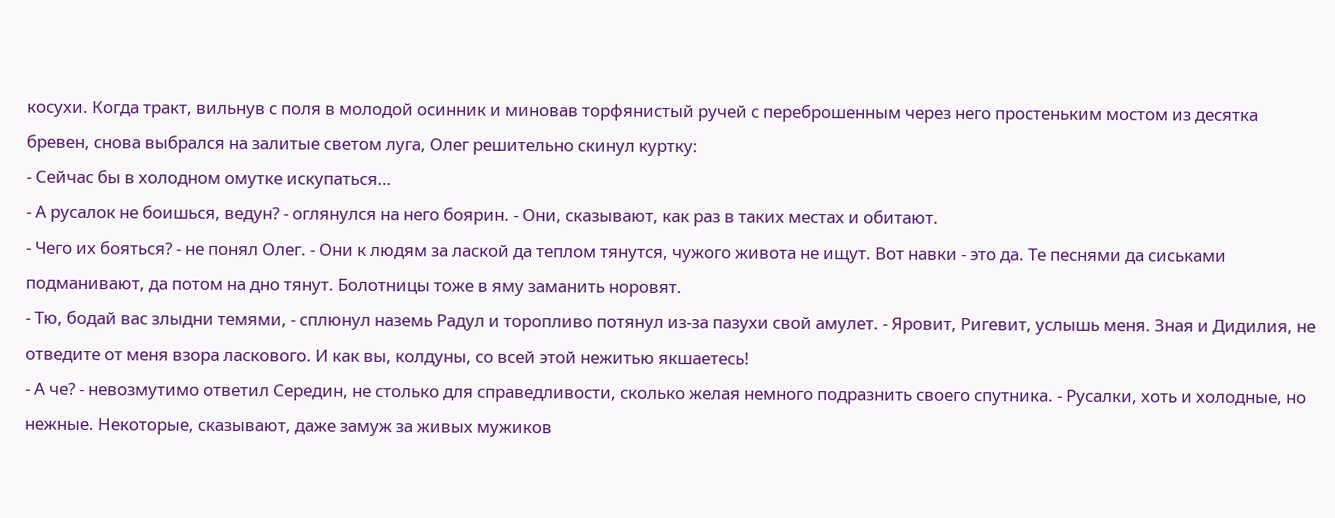косухи. Когда тракт, вильнув с поля в молодой осинник и миновав торфянистый ручей с переброшенным через него простеньким мостом из десятка бревен, снова выбрался на залитые светом луга, Олег решительно скинул куртку:
- Сейчас бы в холодном омутке искупаться…
- А русалок не боишься, ведун? - оглянулся на него боярин. - Они, сказывают, как раз в таких местах и обитают.
- Чего их бояться? - не понял Олег. - Они к людям за лаской да теплом тянутся, чужого живота не ищут. Вот навки - это да. Те песнями да сиськами подманивают, да потом на дно тянут. Болотницы тоже в яму заманить норовят.
- Тю, бодай вас злыдни темями, - сплюнул наземь Радул и торопливо потянул из-за пазухи свой амулет. - Яровит, Ригевит, услышь меня. Зная и Дидилия, не отведите от меня взора ласкового. И как вы, колдуны, со всей этой нежитью якшаетесь!
- А че? - невозмутимо ответил Середин, не столько для справедливости, сколько желая немного подразнить своего спутника. - Русалки, хоть и холодные, но нежные. Некоторые, сказывают, даже замуж за живых мужиков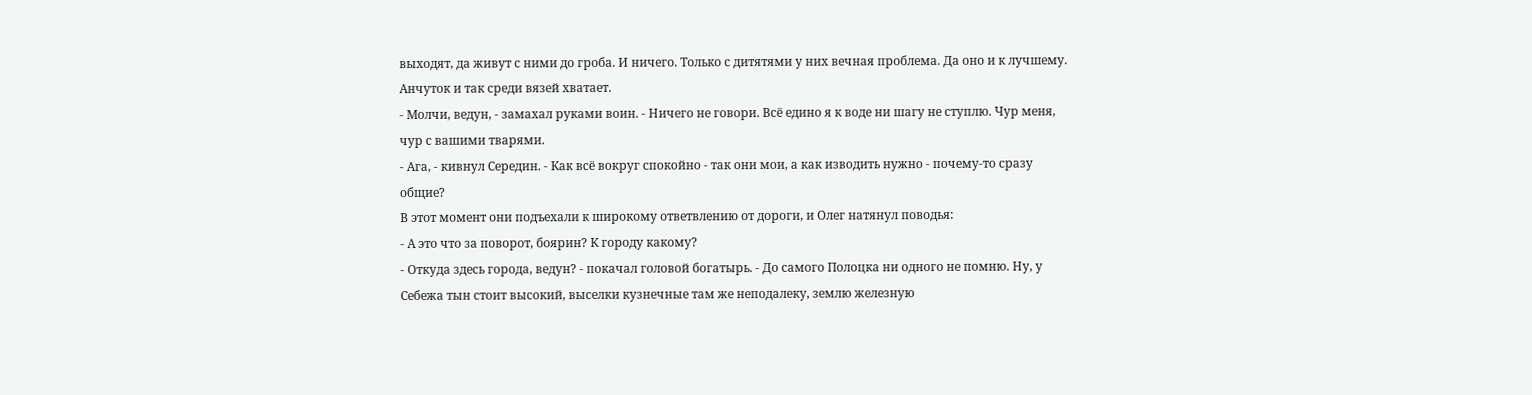выходят, да живут с ними до гроба. И ничего. Только с дитятями у них вечная проблема. Да оно и к лучшему. Анчуток и так среди вязей хватает.
- Молчи, ведун, - замахал руками воин. - Ничего не говори. Всё едино я к воде ни шагу не ступлю. Чур меня, чур с вашими тварями.
- Ага, - кивнул Середин. - Как всё вокруг спокойно - так они мои, а как изводить нужно - почему-то сразу общие?
В этот момент они подъехали к широкому ответвлению от дороги, и Олег натянул поводья:
- А это что за поворот, боярин? К городу какому?
- Откуда здесь города, ведун? - покачал головой богатырь. - До самого Полоцка ни одного не помню. Ну, у Себежа тын стоит высокий, выселки кузнечные там же неподалеку, землю железную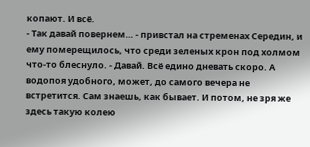копают. И всё.
- Так давай повернем… - привстал на стременах Середин, и ему померещилось, что среди зеленых крон под холмом что-то блеснуло. - Давай. Всё едино дневать скоро. А водопоя удобного, может, до самого вечера не встретится. Сам знаешь, как бывает. И потом, не зря же здесь такую колею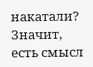накатали? Значит, есть смысл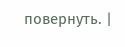повернуть. |